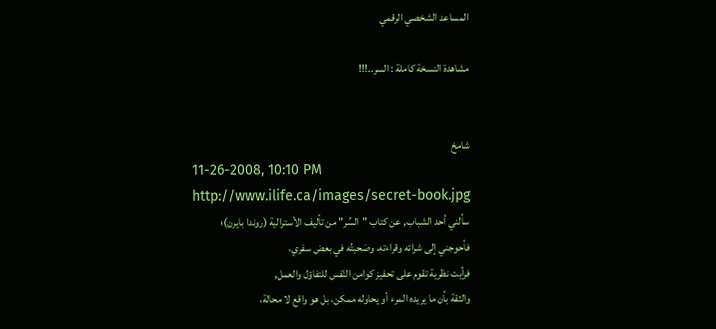المساعد الشخصي الرقمي

مشاهدة النسخة كاملة : السر..!!!


شامخ
11-26-2008, 10:10 PM
http://www.ilife.ca/images/secret-book.jpg
سألني أحد الشباب, عن كتاب "السِّر" من تأليف الأسترالية (روندا بايرن)؛
فأحوجني إلى شرائه وقراءته، وصَحبتُه في بعض سفري،
فرأيت نظرية تقوم على تحفيز كوامن النّفس للتفاؤل والعمل,
والثقة بأن ما يريده المرء أو يحاوله ممكن، بل هو واقع لا محالة،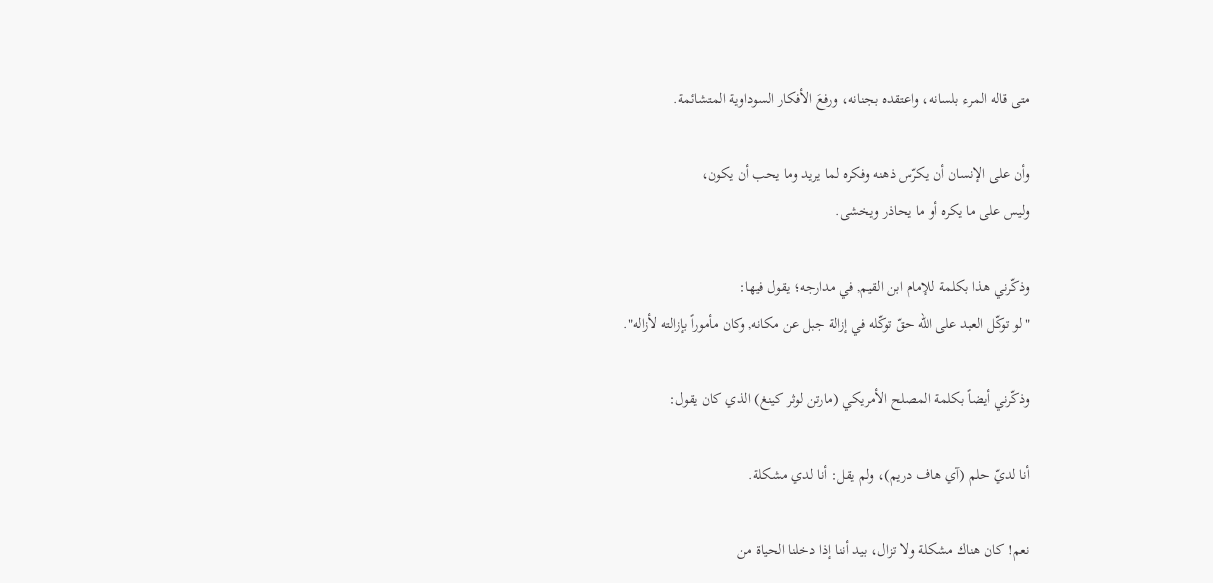متى قاله المرء بلسانه، واعتقده بجنانه، ورفعَ الأفكار السوداوية المتشائمة.

وأن على الإنسان أن يكرّس ذهنه وفكره لما يريد وما يحب أن يكون،
وليس على ما يكره أو ما يحاذر ويخشى.

وذكّرني هذا بكلمة للإمام ابن القيم, في مدارجه؛ يقول فيها:
"لو توكّل العبد على الله حقّ توكّله في إزالة جبل عن مكانه, وكان مأموراً بإزالته لأزاله".

وذكّرني أيضاً بكلمة المصلح الأمريكي (مارتن لوثر كينغ) الذي كان يقول:

أنا لديّ حلم (آي هاف دريم)، ولم يقل: أنا لدي مشكلة.

نعم! كان هناك مشكلة ولا تزال، بيد أننا إذا دخلنا الحياة من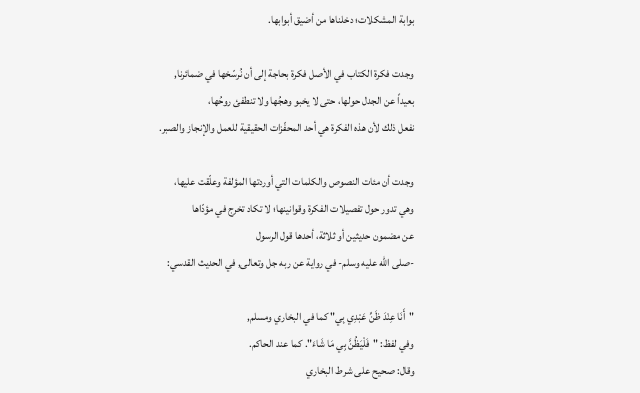بوابة المشكلات؛ دخلناها من أضيق أبوابها.

وجدت فكرة الكتاب في الأصل فكرة بحاجة إلى أن نُرسّخها في ضمائرنا,
بعيداً عن الجدل حولها، حتى لا يخبو وهجُها ولا تنطفئ روحُها،
نفعل ذلك لأن هذه الفكرة هي أحد المحفّزات الحقيقية للعمل والإنجاز والصبر.

وجدت أن مئات النصوص والكلمات التي أوردتها المؤلفة وعلّقت عليها،
وهي تدور حول تفصيلات الفكرة وقوانينها؛ لا تكاد تخرج في مؤدّاها
عن مضمون حديثين أو ثلاثة، أحدها قول الرسول
-صلى الله عليه وسلم- في رواية عن ربه جل وتعالى, في الحديث القدسي:

"أَنَا عِنْدَ ظَنِّ عَبْدِي بِي" كما في البخاري ومسلم,
وفي لفظ: "فَلْيَظُنَّ بِي مَا شَاءَ". كما عند الحاكم.
وقال: صحيح على شرط البخاري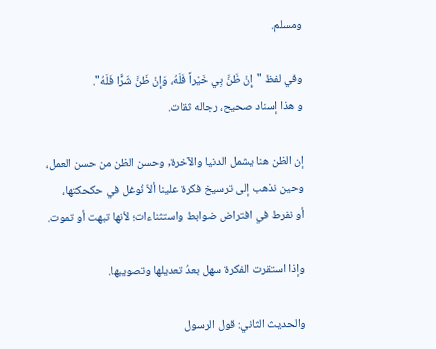ومسلم.

وفي لفظ "إِنْ ظَنَّ بِي خَيْراً فَلَهُ، وَإِنْ ظَنَّ شّرًّا فَلَهُ".
و هذا إسناد صحيح، رجاله ثقات.

إن الظن هنا يشمل الدنيا والآخرة, وحسن الظن من حسن العمل،
وحين نذهب إلى ترسيخ فكرة علينا ألاّ نُوغل في حكحكتها،
أو نفرط في افتراض ضوابط واستثناءات؛ لأنها تبهت أو تموت.

وإذا استقرت الفكرة سهل بعدُ تعديلها وتصويبها.

والحديث الثاني: قول الرسول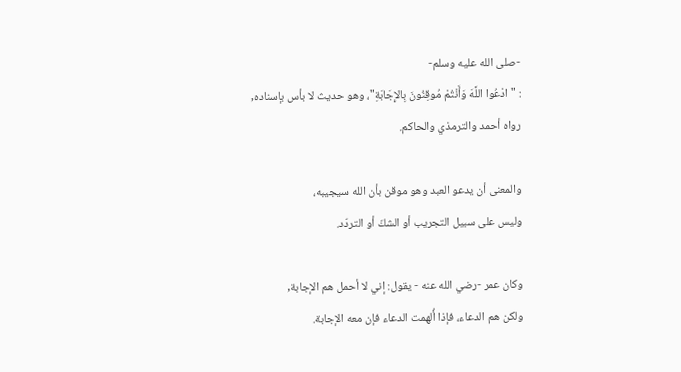-صلى الله عليه وسلم-
: "ادْعُوا اللَّهَ وَأَنْتُمْ مُوقِنُونَ بِالإِجَابَةِ"، وهو حديث لا بأس بإسناده,
رواه أحمد والترمذي والحاكم.

والمعنى أن يدعو العبد وهو موقن بأن الله سيجيبه،
وليس على سبيل التجريب أو الشكّ أو التردّد.

وكان عمر -رضي الله عنه - يقول: إني لا أحمل هم الإجابة,
ولكن هم الدعاء، فإذا أُلهمت الدعاء فإن معه الإجابة.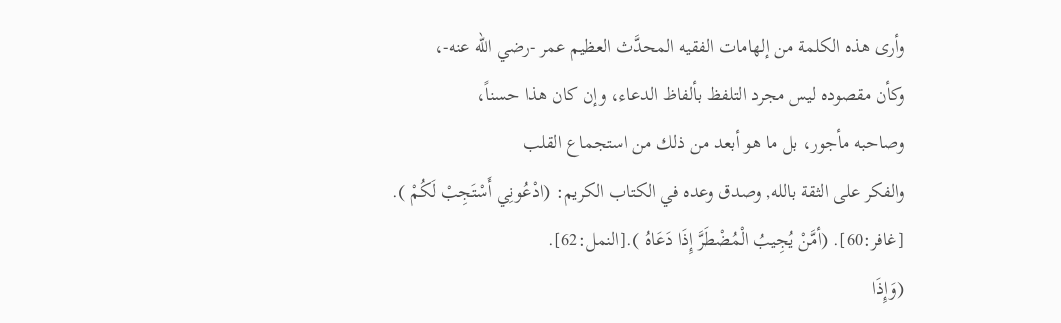وأرى هذه الكلمة من إلهامات الفقيه المحدَّث العظيم عمر -رضي الله عنه-،
وكأن مقصوده ليس مجرد التلفظ بألفاظ الدعاء، وإن كان هذا حسناً،
وصاحبه مأجور، بل ما هو أبعد من ذلك من استجماع القلب
والفكر على الثقة بالله, وصدق وعده في الكتاب الكريم: (ادْعُونِي أَسْتَجِبْ لَكُمْ ).
[غافر:60]. (أمَّنْ يُجِيبُ الْمُضْطَرَّ إِذَا دَعَاهُ ).[النمل:62].
(وَإِذَا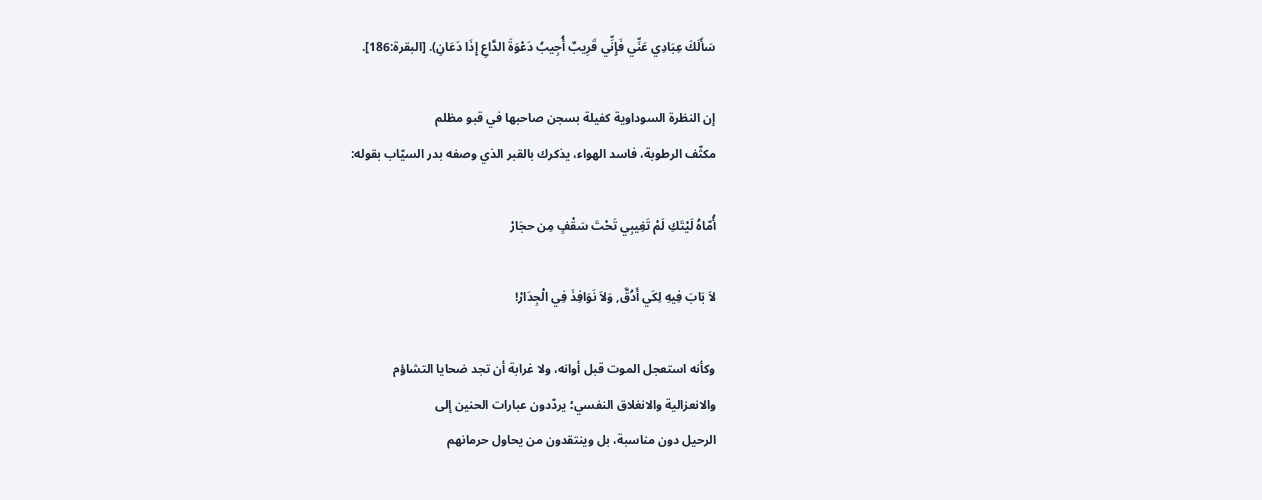سَأَلَكَ عِبَادِي عَنِّي فَإِنِّي قَرِيبٌ أُجِيبُ دَعْوَةَ الدَّاعِ إِذَا دَعَانِ). [البقرة:186].

إن النظرة السوداوية كفيلة بسجن صاحبها في قبو مظلم
مكثّف الرطوبة، فاسد الهواء، يذكرك بالقبر الذي وصفه بدر السيّاب بقوله:

أُمّاهُ لَيْتَكِ لَمْ تَغِيبِي تَحْتَ سَقْفٍ مِن حجَارْ

لاَ بَابَ فِيهِ لِكَي أَدُقَّ, وَلاَ نَوَافِذَ فِي الْجِدَارْ!

وكأنه استعجل الموت قبل أوانه، ولا غرابة أن تجد ضحايا التشاؤم
والانعزالية والانغلاق النفسي؛ يردّدون عبارات الحنين إلى
الرحيل دون مناسبة، بل وينتقدون من يحاول حرمانهم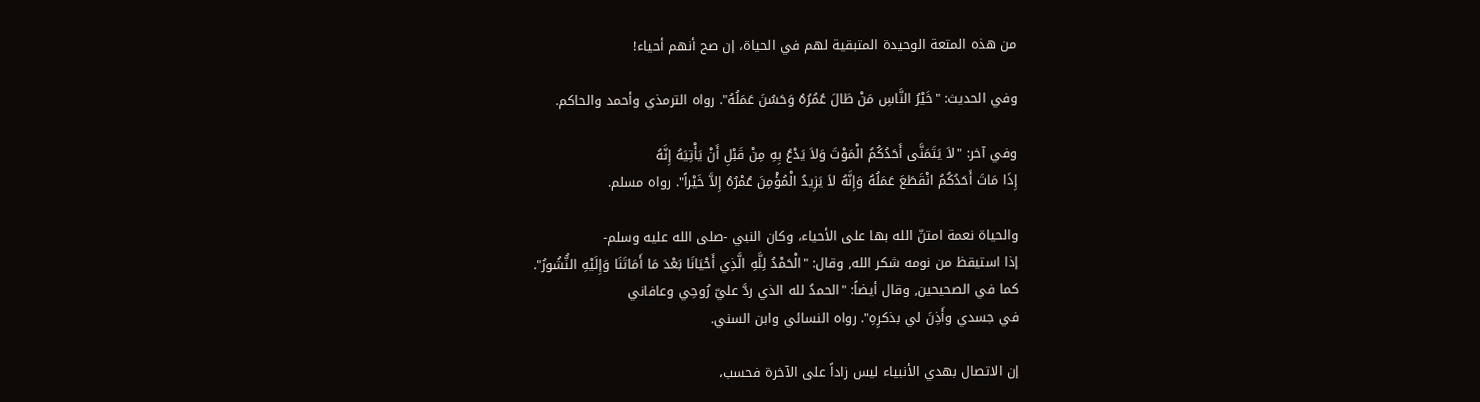من هذه المتعة الوحيدة المتبقية لهم في الحياة، إن صح أنهم أحياء!

وفي الحديث: "خَيْرُ النَّاسِ مَنْ طَالَ عُمُرُهُ وَحَسُنَ عَمَلُهُ". رواه الترمذي وأحمد والحاكم.

وفي آخر: "لاَ يَتَمَنَّى أَحَدُكُمُ الْمَوْتَ وَلاَ يَدْعُ بِهِ مِنْ قَبْلِ أَنْ يَأْتِيَهُ إِنَّهُ
إِذَا مَاتَ أَحَدُكُمُ انْقَطَعَ عَمَلُهُ وَإِنَّهُ لاَ يَزِيدُ الْمُؤْمِنَ عُمْرُهُ إِلاَّ خَيْراً". رواه مسلم.

والحياة نعمة امتنّ الله بها على الأحياء، وكان النبي -صلى الله عليه وسلم-
إذا استيقظ من نومه شكر الله, وقال: "الْحَمْدُ لِلَّهِ الَّذِي أَحْيَانَا بَعْدَ مَا أَمَاتَنَا وَإِلَيْهِ النُّشُورُ".
كما في الصحيحين, وقال أيضاً: "الحمدُ لله الذي ردَّ عليّ رُوحِي وعافاني
في جسدي وأَذِنَ لي بذكرِهِ". رواه النسائي وابن السني.

إن الاتصال بهدي الأنبياء ليس زاداً على الآخرة فحسب،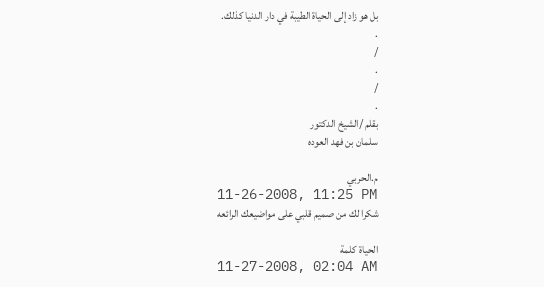بل هو زاد إلى الحياة الطيبة في دار الدنيا كذلك.
.
/
.
/
.
بقلم /الشيخ الدكتور
سلمان بن فهد العوده

م.الحربي
11-26-2008, 11:25 PM
شكرا لك من صميم قلبي على مواضيعك الرائعه

الحياة كلمة
11-27-2008, 02:04 AM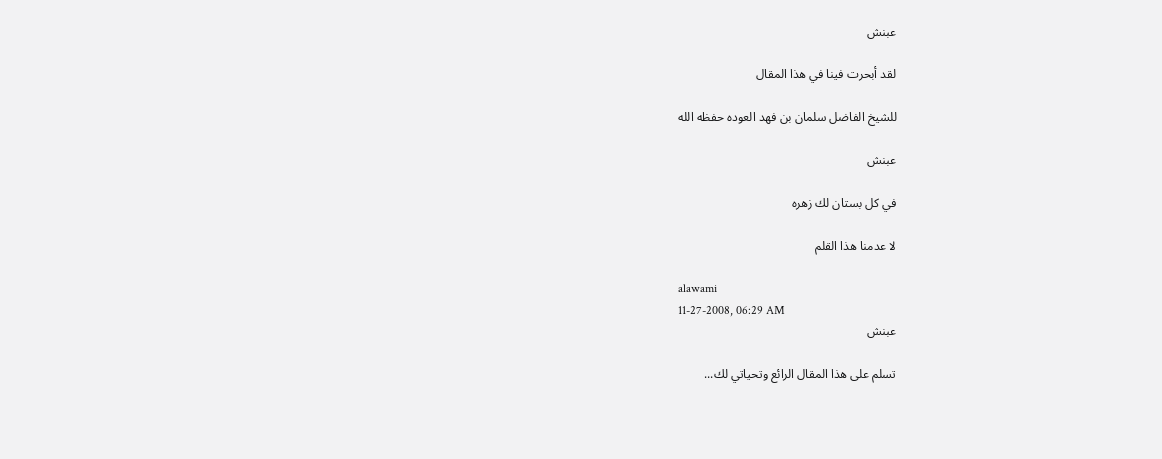عبنش

لقد أبحرت فينا في هذا المقال

للشيخ الفاضل سلمان بن فهد العوده حفظه الله

عبنش

في كل بستان لك زهره

لا عدمنا هذا القلم

alawami
11-27-2008, 06:29 AM
عبنش

تسلم على هذا المقال الرائع وتحياتي لك...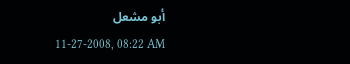أبو مشعل
11-27-2008, 08:22 AM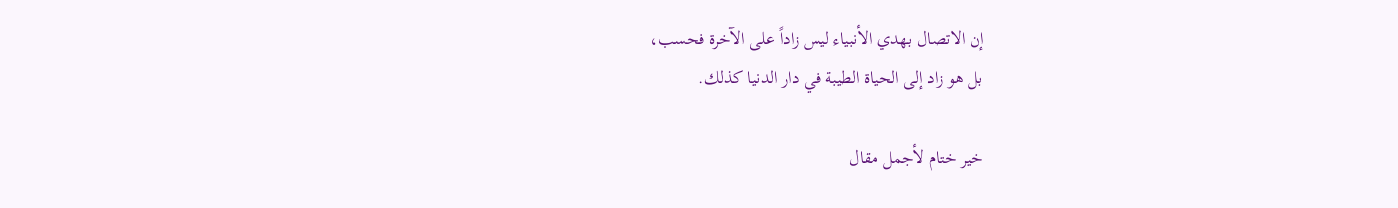إن الاتصال بهدي الأنبياء ليس زاداً على الآخرة فحسب،
بل هو زاد إلى الحياة الطيبة في دار الدنيا كذلك.

خير ختام لأجمل مقال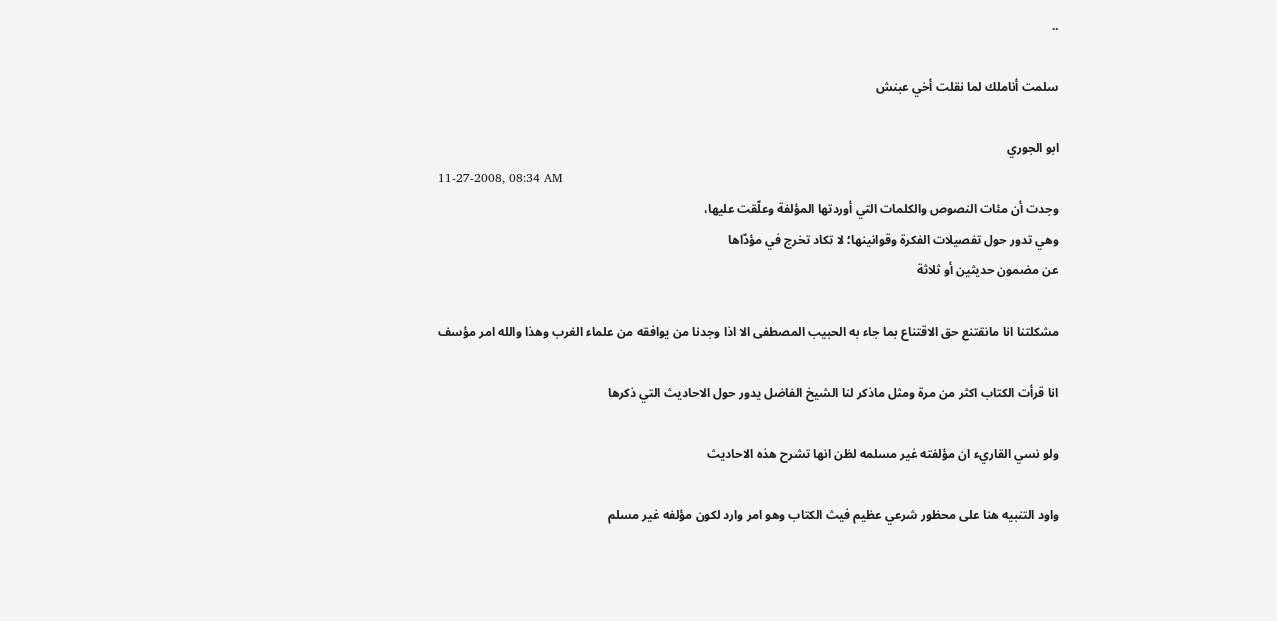..

سلمت أناملك لما نقلت أخي عبنش

ابو الجوري
11-27-2008, 08:34 AM
وجدت أن مئات النصوص والكلمات التي أوردتها المؤلفة وعلّقت عليها،
وهي تدور حول تفصيلات الفكرة وقوانينها؛ لا تكاد تخرج في مؤدّاها
عن مضمون حديثين أو ثلاثة

مشكلتنا انا مانقتنع حق الاقتناع بما جاء به الحبيب المصطفى الا اذا وجدنا من يوافقه من علماء الغرب وهذا والله امر مؤسف

انا قرأت الكتاب اكثر من مرة ومثل ماذكر لنا الشيخ الفاضل يدور حول الاحاديث التي ذكرها

ولو نسي القاريء ان مؤلفته غير مسلمه لظن انها تشرح هذه الاحاديث

واود التنبيه هنا على محظور شرعي عظيم فيث الكتاب وهو امر وارد لكون مؤلفه غير مسلم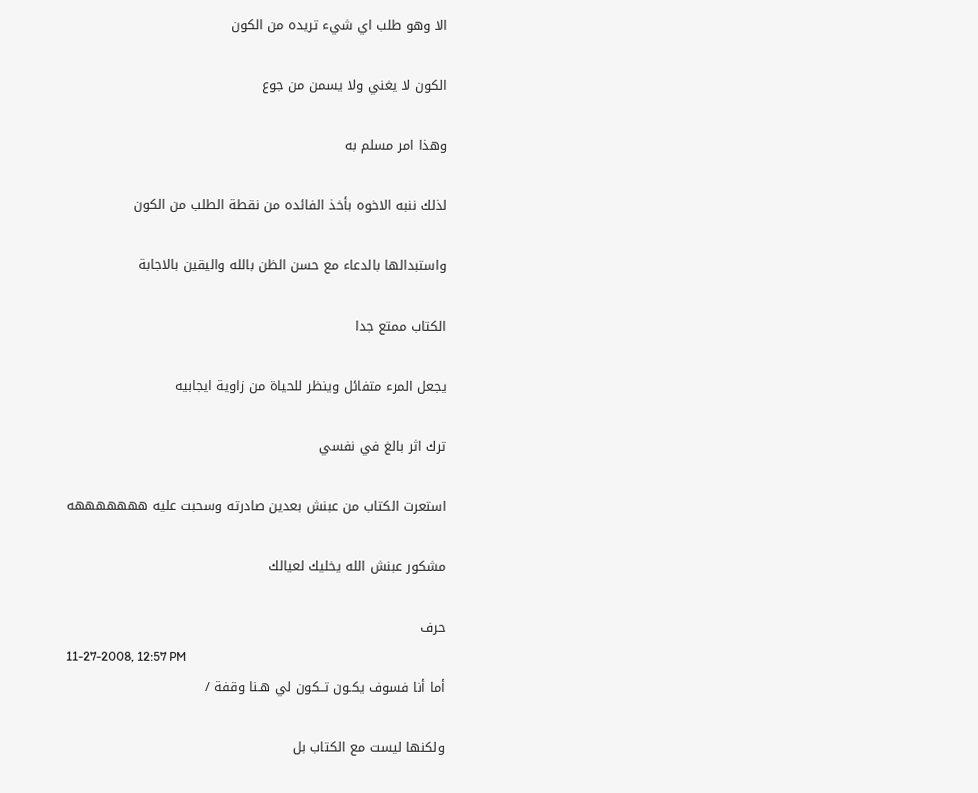الا وهو طلب اي شيء تريده من الكون

الكون لا يغني ولا يسمن من جوع

وهذا امر مسلم به

لذلك ننبه الاخوه بأخذ الفائده من نقطة الطلب من الكون

واستبدالها بالدعاء مع حسن الظن بالله واليقين بالاجابة

الكتاب ممتع جدا

يجعل المرء متفائل وينظر للحياة من زاوية ايجابيه

ترك اثر بالغ في نفسي

استعرت الكتاب من عبنش بعدين صادرته وسحبت عليه هههههههه

مشكور عبنش الله يخليك لعيالك

حرف
11-27-2008, 12:57 PM
أما أنا فسوف يكـون تــكون لي هـنا وقفة /

ولكنها ليست مع الكتاب بل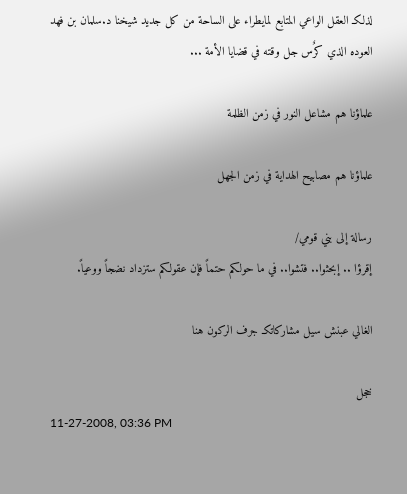لذلكـ العقل الواعي المتابع لمايطراء على الساحة من كل جديد شيخنا د.سلمان بن فهد العوده الذي كرٌس جل وقته في قضايا الأمة ...

علماؤنا هم مشاعل النور في زمن الظلمة

علماؤنا هم مصابيح الهداية في زمن الجهل

رسالة إلى بني قومي/
إقرؤا .. إبحثوا.. فتشوا.. في ما حولكم حتماً فإن عقولكم ستزداد نضجاً ووعياً.

الغالي عبنش سيل مشاركاتكـ جرف الركون هنا

خجل
11-27-2008, 03:36 PM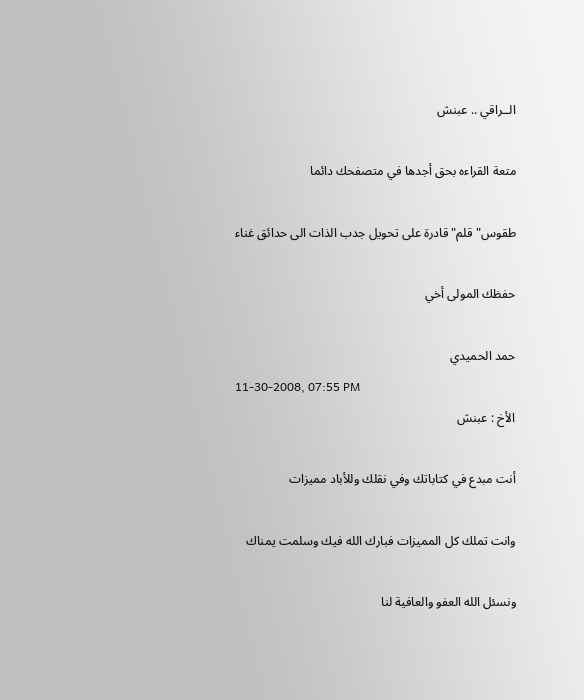الــراقي .. عبنش

متعة القراءه بحق أجدها في متصفحك دائما

طقوس" قلم"قادرة على تحويل جدب الذات الى حدائق غناء

حفظك المولى أخي

حمد الحميدي
11-30-2008, 07:55 PM
الأخ : عبنش

أنت مبدع في كتاباتك وفي نقلك وللأباد مميزات

وانت تملك كل المميزات فبارك الله فيك وسلمت يمناك

ونسئل الله العفو والعافية لنا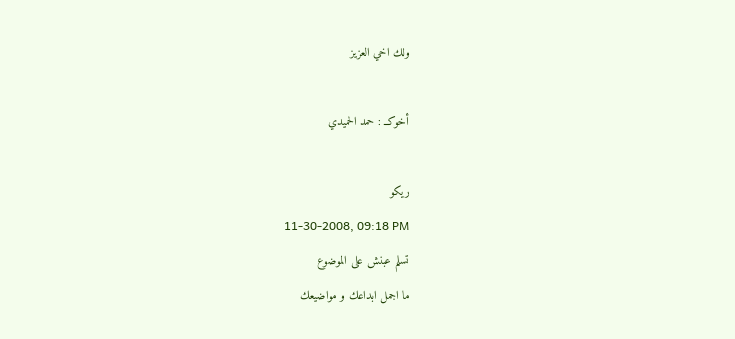ولك اخي العزيز

أخوكــ : حمد الحميدي

ريكو
11-30-2008, 09:18 PM
تسلم عبنش على الموضوع
ما اجمل ابداعك و مواضيعك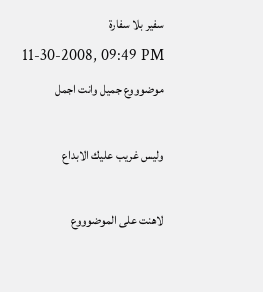سفير بلا سفارة
11-30-2008, 09:49 PM
موضوووع جميل وانت اجمل

وليس غريب عليك الابداع

لاهنت على الموضوووع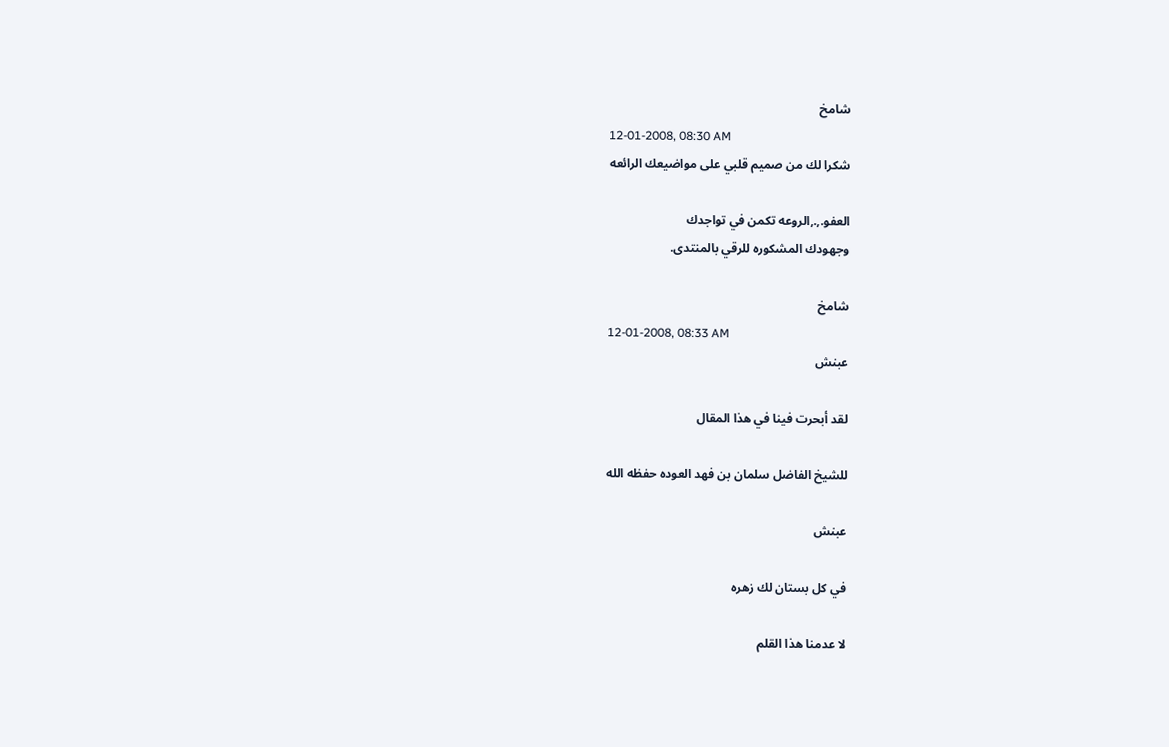شامخ
12-01-2008, 08:30 AM
شكرا لك من صميم قلبي على مواضيعك الرائعه

العفو.,.,الروعه تكمن في تواجدك
وجهودك المشكوره للرقي بالمنتدى.

شامخ
12-01-2008, 08:33 AM
عبنش

لقد أبحرت فينا في هذا المقال

للشيخ الفاضل سلمان بن فهد العوده حفظه الله

عبنش

في كل بستان لك زهره

لا عدمنا هذا القلم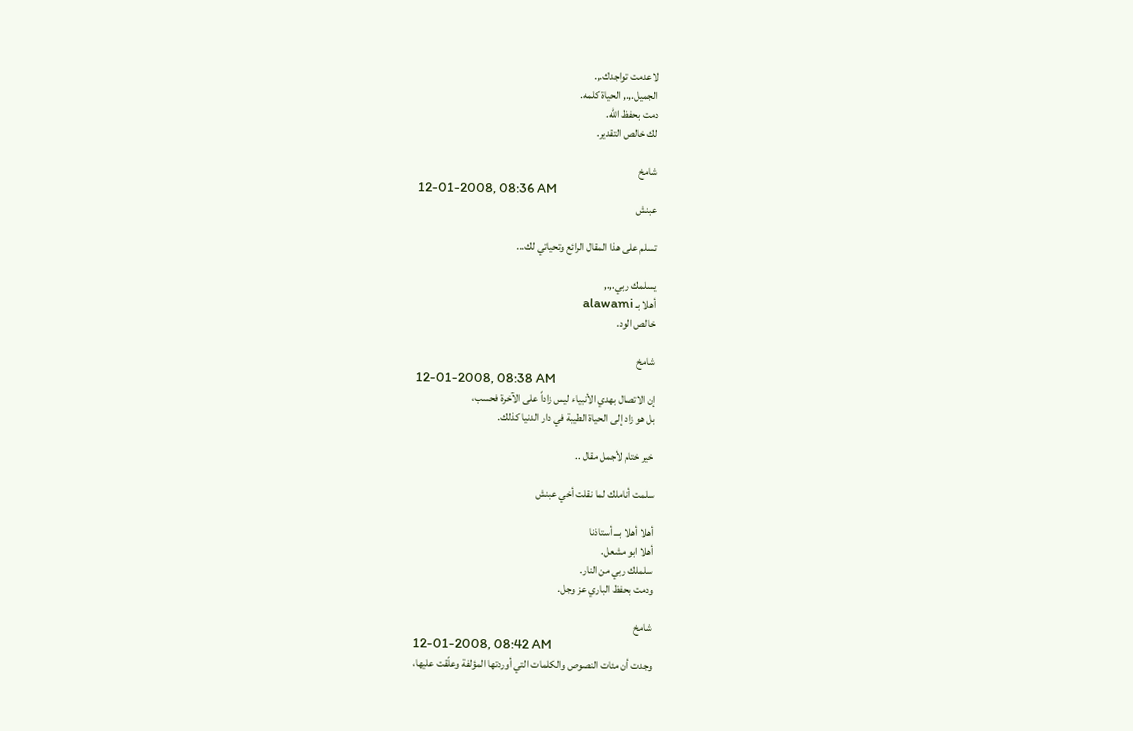لاعدمت تواجدك.,.
الجميل.,., الحياة كلمه.
دمت بحفظ الله.
لك خالص التقدير.

شامخ
12-01-2008, 08:36 AM
عبنش

تسلم على هذا المقال الرائع وتحياتي لك...

يسلمك ربي.,.,
أهلا بـ alawami
خالص الود.

شامخ
12-01-2008, 08:38 AM
إن الاتصال بهدي الأنبياء ليس زاداً على الآخرة فحسب،
بل هو زاد إلى الحياة الطيبة في دار الدنيا كذلك.

خير ختام لأجمل مقال ..

سلمت أناملك لما نقلت أخي عبنش

أهلا أهلا بـــ أستاذنا
أهلا ابو مشعل.
سلملك ربي من النار.
ودمت بحفظ الباري عز وجل.

شامخ
12-01-2008, 08:42 AM
وجدت أن مئات النصوص والكلمات التي أوردتها المؤلفة وعلّقت عليها،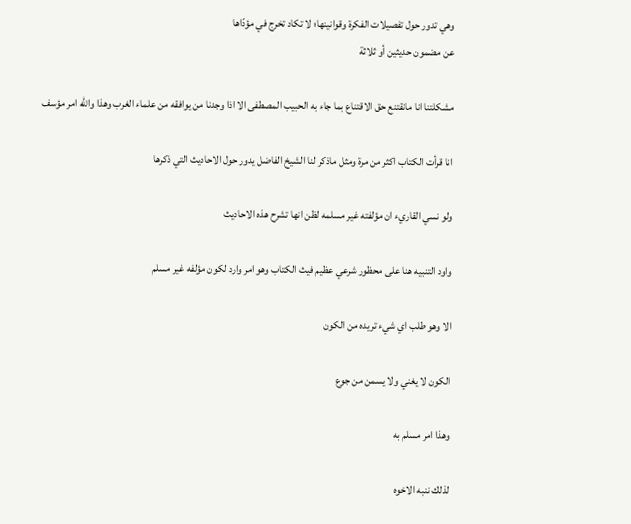وهي تدور حول تفصيلات الفكرة وقوانينها؛ لا تكاد تخرج في مؤدّاها
عن مضمون حديثين أو ثلاثة

مشكلتنا انا مانقتنع حق الاقتناع بما جاء به الحبيب المصطفى الا اذا وجدنا من يوافقه من علماء الغرب وهذا والله امر مؤسف

انا قرأت الكتاب اكثر من مرة ومثل ماذكر لنا الشيخ الفاضل يدور حول الاحاديث التي ذكرها

ولو نسي القاريء ان مؤلفته غير مسلمه لظن انها تشرح هذه الاحاديث

واود التنبيه هنا على محظور شرعي عظيم فيث الكتاب وهو امر وارد لكون مؤلفه غير مسلم

الا وهو طلب اي شيء تريده من الكون

الكون لا يغني ولا يسمن من جوع

وهذا امر مسلم به

لذلك ننبه الاخوه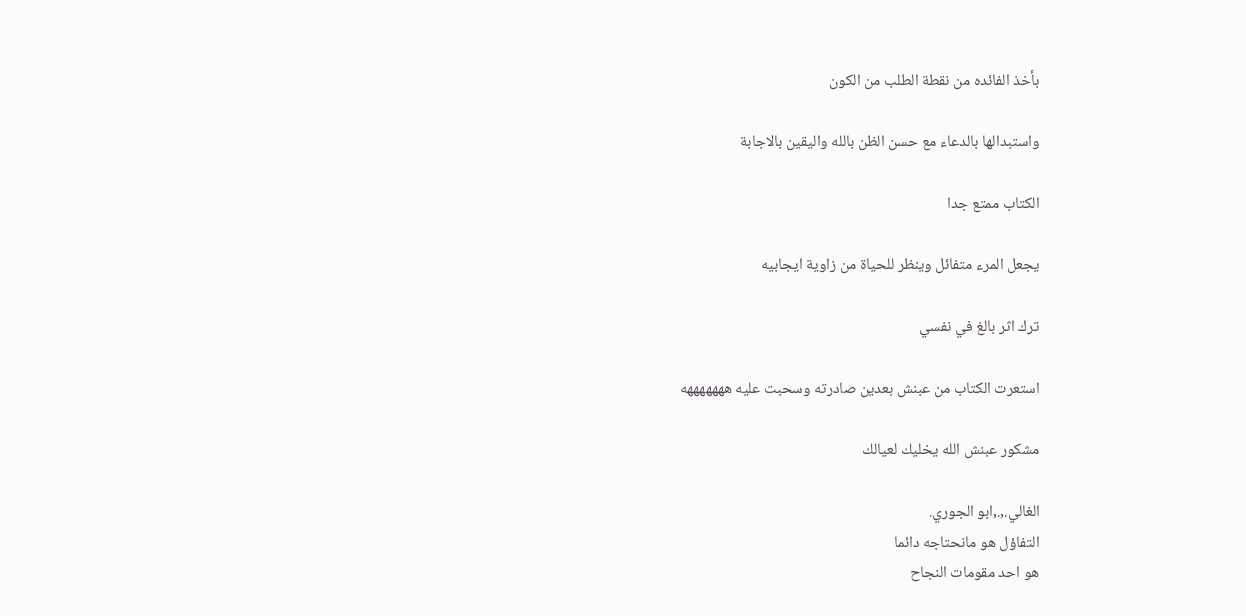بأخذ الفائده من نقطة الطلب من الكون

واستبدالها بالدعاء مع حسن الظن بالله واليقين بالاجابة

الكتاب ممتع جدا

يجعل المرء متفائل وينظر للحياة من زاوية ايجابيه

ترك اثر بالغ في نفسي

استعرت الكتاب من عبنش بعدين صادرته وسحبت عليه هههههههه

مشكور عبنش الله يخليك لعيالك

الغالي.,.,ابو الجوري.
التفاؤل هو مانحتاجه دائما
هو احد مقومات النجاح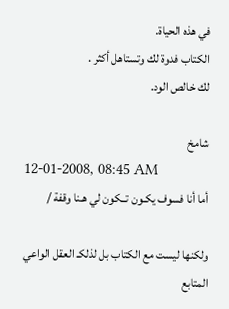في هذه الحياة.
الكتاب فدوة لك وتستاهل أكثر .
لك خالص الود.

شامخ
12-01-2008, 08:45 AM
أما أنا فسوف يكـون تــكون لي هـنا وقفة /

ولكنها ليست مع الكتاب بل لذلكـ العقل الواعي المتابع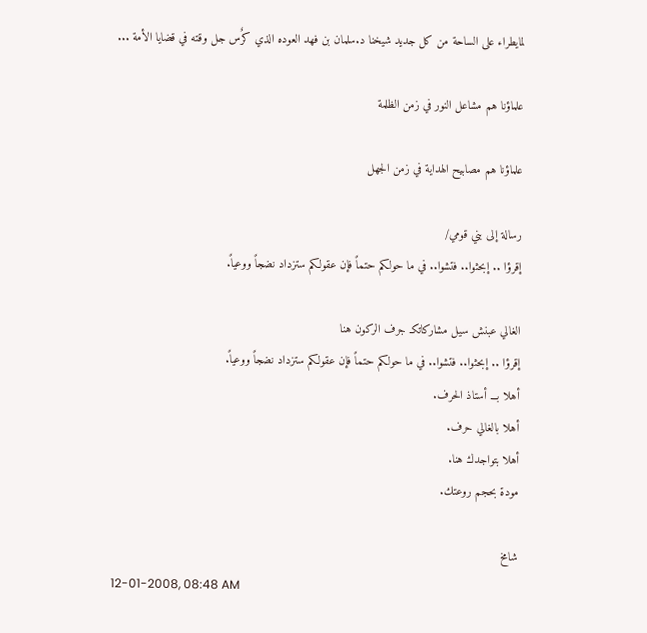لمايطراء على الساحة من كل جديد شيخنا د.سلمان بن فهد العوده الذي كرٌس جل وقته في قضايا الأمة ...

علماؤنا هم مشاعل النور في زمن الظلمة

علماؤنا هم مصابيح الهداية في زمن الجهل

رسالة إلى بني قومي/
إقرؤا .. إبحثوا.. فتشوا.. في ما حولكم حتماً فإن عقولكم ستزداد نضجاً ووعياً.

الغالي عبنش سيل مشاركاتكـ جرف الركون هنا
إقرؤا .. إبحثوا.. فتشوا.. في ما حولكم حتماً فإن عقولكم ستزداد نضجاً ووعياً.
أهلا بـــ أستاذ الحرف.
أهلا بالغالي حرف.
أهلا بتواجدك هنا.
مودة بحجم روعتك.

شامخ
12-01-2008, 08:48 AM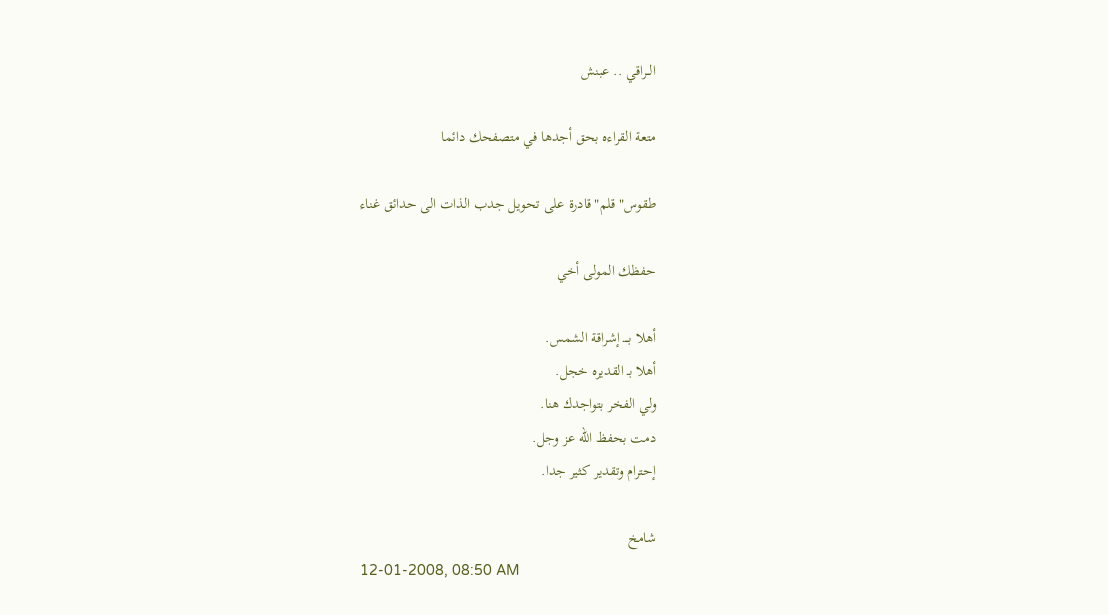الــراقي .. عبنش

متعة القراءه بحق أجدها في متصفحك دائما

طقوس" قلم"قادرة على تحويل جدب الذات الى حدائق غناء

حفظك المولى أخي

أهلا بــــ إشراقة الشمس.
أهلا بـ القديره خجل.
ولي الفخر بتواجدك هنا.
دمت بحفظ الله عز وجل.
إحترام وتقدير كثير جدا.

شامخ
12-01-2008, 08:50 AM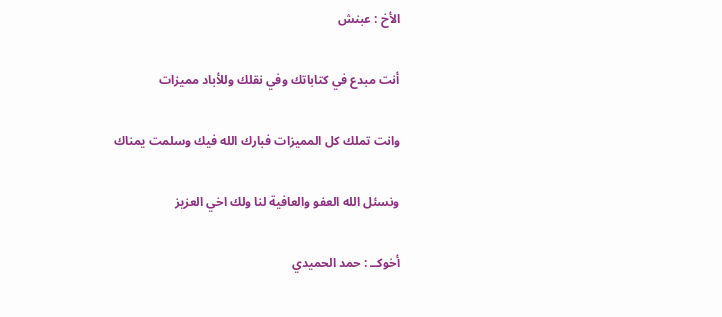الأخ : عبنش

أنت مبدع في كتاباتك وفي نقلك وللأباد مميزات

وانت تملك كل المميزات فبارك الله فيك وسلمت يمناك

ونسئل الله العفو والعافية لنا ولك اخي العزيز

أخوكــ : حمد الحميدي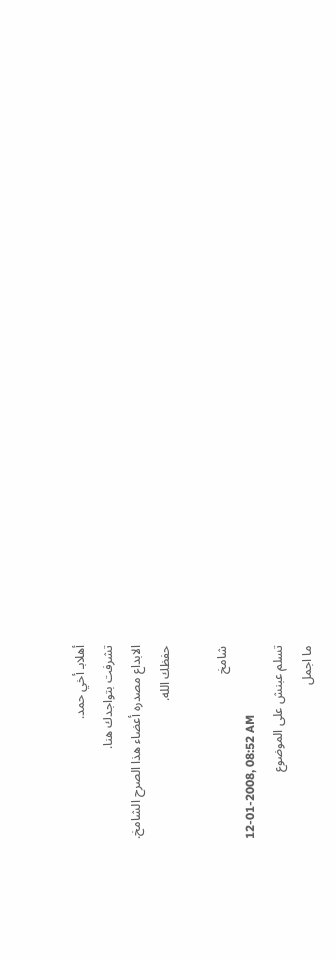أهلابـ أخي حمد.
تشرفت بتواجدك هنا.
الابداع مصدره أعضاء هذا الصرح الشامخ.
حفظك الله.

شامخ
12-01-2008, 08:52 AM
تسلم عبنش على الموضوع
ما اجمل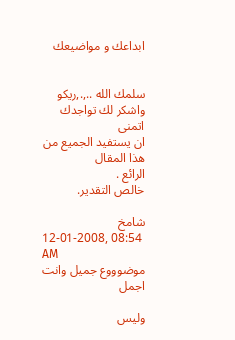ابداعك و مواضيعك


سلمك الله ..,.,ريكو
واشكر لك تواجدك اتمنى
ان يستفيد الجميع من هذا المقال
الرائع .
خالص التقدير.

شامخ
12-01-2008, 08:54 AM
موضوووع جميل وانت اجمل

وليس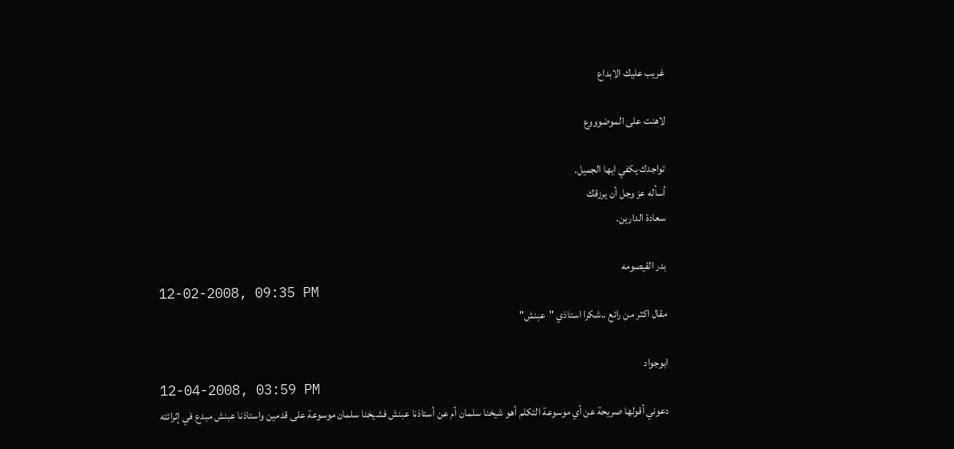غريب عليك الابداع

لاهنت على الموضوووع

تواجدك يكفي ايها الجميل.
أسأله عز وجل أن يرزقك
سعادة الدارين.

بدر القيصومه
12-02-2008, 09:35 PM
مقال اكثر من رائع ..شكرا استاذي "عبنش"

ابوجواد
12-04-2008, 03:59 PM
دعوني أقولها صريحة عن أي موسوعة التكلم أهو شيخنا سلمان أم عن أستاذنا عبنش فشيخنا سلمان موسوعة على قدمين واستاذنا عبنش مبدع في إثرائته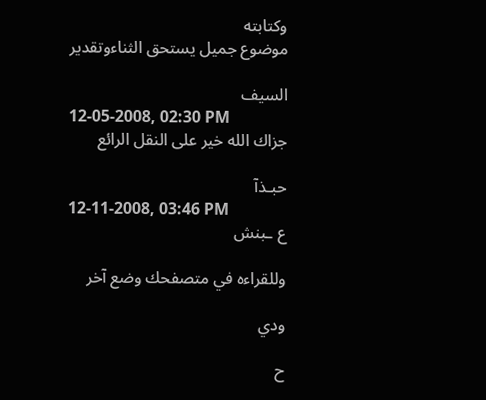وكتابته
موضوع جميل يستحق الثناءوتقدير

السيف
12-05-2008, 02:30 PM
جزاك الله خير على النقل الرائع

حبـذآ
12-11-2008, 03:46 PM
ع ـبنش

وللقراءه في متصفحك وضع آخر

ودي

ح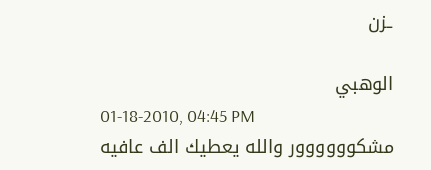ـزن

الوهبي
01-18-2010, 04:45 PM
مشكوووووور والله يعطيك الف عافيه